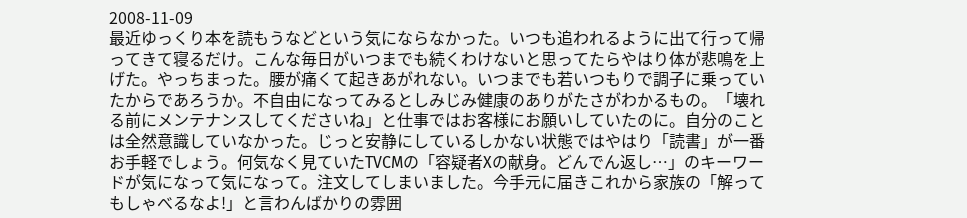2008-11-09
最近ゆっくり本を読もうなどという気にならなかった。いつも追われるように出て行って帰ってきて寝るだけ。こんな毎日がいつまでも続くわけないと思ってたらやはり体が悲鳴を上げた。やっちまった。腰が痛くて起きあがれない。いつまでも若いつもりで調子に乗っていたからであろうか。不自由になってみるとしみじみ健康のありがたさがわかるもの。「壊れる前にメンテナンスしてくださいね」と仕事ではお客様にお願いしていたのに。自分のことは全然意識していなかった。じっと安静にしているしかない状態ではやはり「読書」が一番お手軽でしょう。何気なく見ていたTVCMの「容疑者Xの献身。どんでん返し…」のキーワードが気になって気になって。注文してしまいました。今手元に届きこれから家族の「解ってもしゃべるなよ!」と言わんばかりの雰囲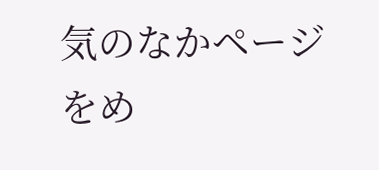気のなかページをめ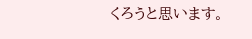くろうと思います。